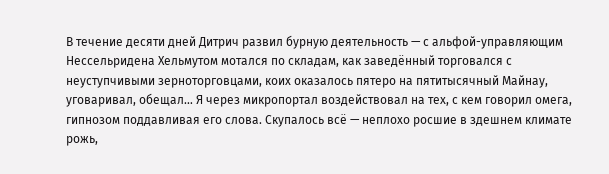В течение десяти дней Дитрич развил бурную деятельность — с альфой-управляющим Нессельридена Хельмутом мотался по складам, как заведённый торговался с неуступчивыми зерноторговцами, коих оказалось пятеро на пятитысячный Майнау, уговаривал, обещал… Я через микропортал воздействовал на тех, с кем говорил омега, гипнозом поддавливая его слова. Скупалось всё — неплохо росшие в здешнем климате рожь,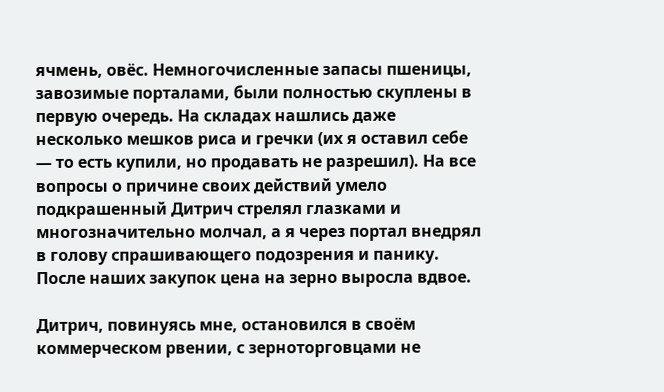ячмень, овёс. Немногочисленные запасы пшеницы, завозимые порталами, были полностью скуплены в первую очередь. На складах нашлись даже несколько мешков риса и гречки (их я оставил себе — то есть купили, но продавать не разрешил). На все вопросы о причине своих действий умело подкрашенный Дитрич стрелял глазками и многозначительно молчал, а я через портал внедрял в голову спрашивающего подозрения и панику. После наших закупок цена на зерно выросла вдвое.

Дитрич, повинуясь мне, остановился в своём коммерческом рвении, с зерноторговцами не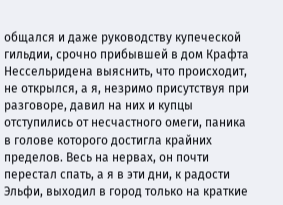общался и даже руководству купеческой гильдии, срочно прибывшей в дом Крафта Нессельридена выяснить, что происходит, не открылся, а я, незримо присутствуя при разговоре, давил на них и купцы отступились от несчастного омеги, паника в голове которого достигла крайних пределов. Весь на нервах, он почти перестал спать, а я в эти дни, к радости Эльфи, выходил в город только на краткие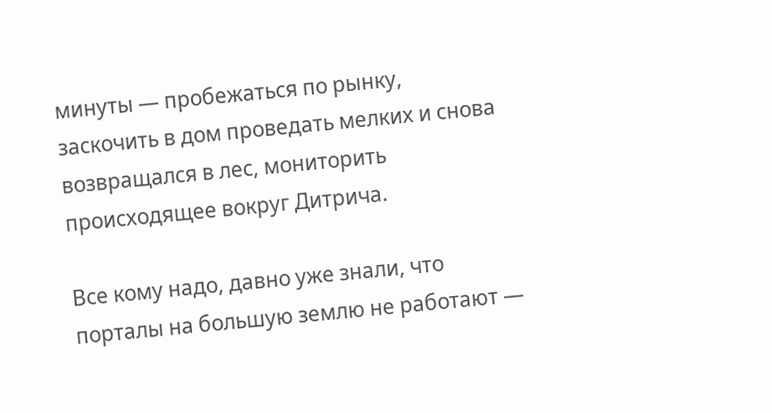минуты — пробежаться по рынку, заскочить в дом проведать мелких и снова возвращался в лес, мониторить происходящее вокруг Дитрича.

Все кому надо, давно уже знали, что порталы на большую землю не работают —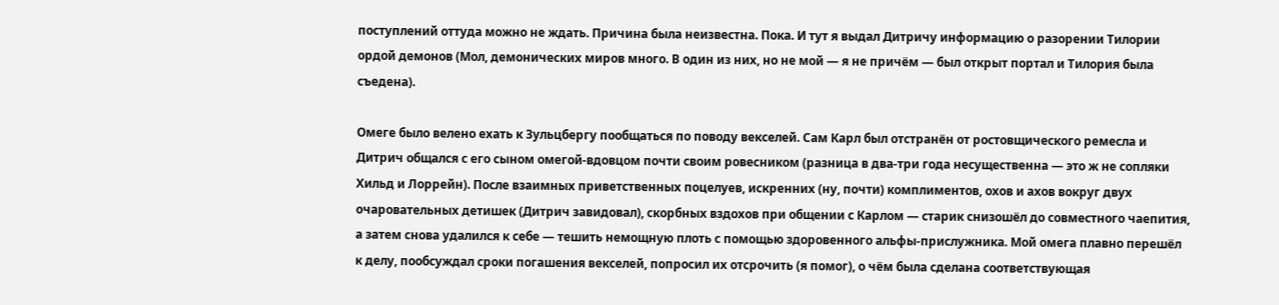поступлений оттуда можно не ждать. Причина была неизвестна. Пока. И тут я выдал Дитричу информацию о разорении Тилории ордой демонов (Мол, демонических миров много. В один из них, но не мой — я не причём — был открыт портал и Тилория была съедена).

Омеге было велено ехать к Зульцбергу пообщаться по поводу векселей. Сам Карл был отстранён от ростовщического ремесла и Дитрич общался с его сыном омегой-вдовцом почти своим ровесником (разница в два-три года несущественна — это ж не сопляки Хильд и Лоррейн). После взаимных приветственных поцелуев, искренних (ну, почти) комплиментов, охов и ахов вокруг двух очаровательных детишек (Дитрич завидовал), скорбных вздохов при общении с Карлом — старик снизошёл до совместного чаепития, а затем снова удалился к себе — тешить немощную плоть с помощью здоровенного альфы-прислужника. Мой омега плавно перешёл к делу, пообсуждал сроки погашения векселей, попросил их отсрочить (я помог), о чём была сделана соответствующая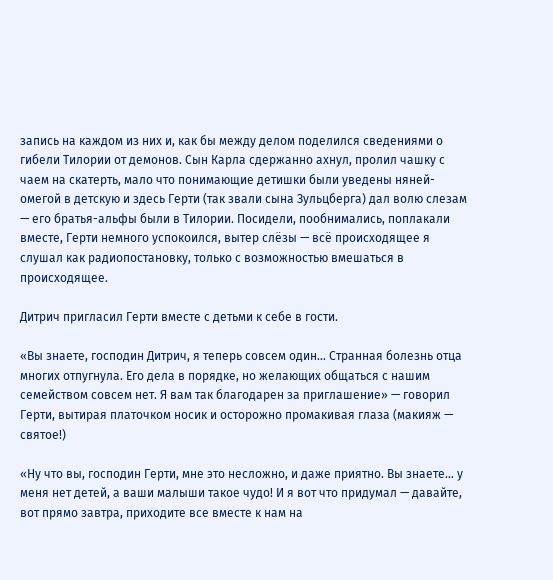запись на каждом из них и, как бы между делом поделился сведениями о гибели Тилории от демонов. Сын Карла сдержанно ахнул, пролил чашку с чаем на скатерть, мало что понимающие детишки были уведены няней-омегой в детскую и здесь Герти (так звали сына Зульцберга) дал волю слезам — его братья-альфы были в Тилории. Посидели, пообнимались, поплакали вместе, Герти немного успокоился, вытер слёзы — всё происходящее я слушал как радиопостановку, только с возможностью вмешаться в происходящее.

Дитрич пригласил Герти вместе с детьми к себе в гости.

«Вы знаете, господин Дитрич, я теперь совсем один… Странная болезнь отца многих отпугнула. Его дела в порядке, но желающих общаться с нашим семейством совсем нет. Я вам так благодарен за приглашение» — говорил Герти, вытирая платочком носик и осторожно промакивая глаза (макияж — святое!)

«Ну что вы, господин Герти, мне это несложно, и даже приятно. Вы знаете… у меня нет детей, а ваши малыши такое чудо! И я вот что придумал — давайте, вот прямо завтра, приходите все вместе к нам на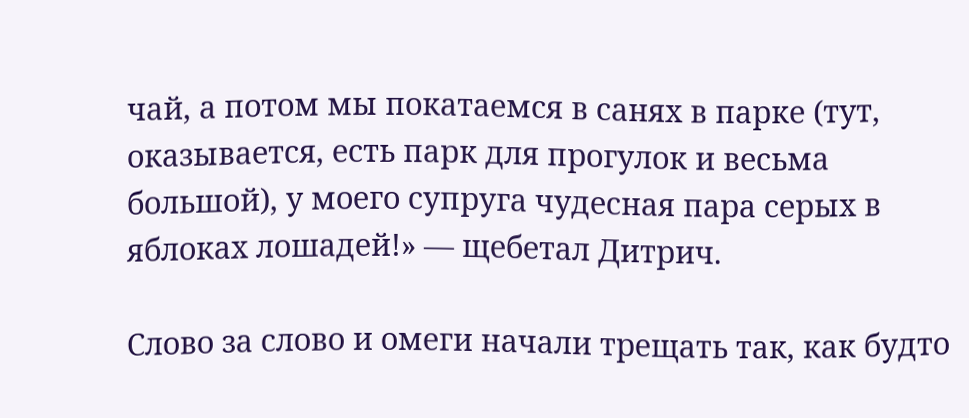чай, а потом мы покатаемся в санях в парке (тут, оказывается, есть парк для прогулок и весьма большой), у моего супруга чудесная пара серых в яблоках лошадей!» — щебетал Дитрич.

Слово за слово и омеги начали трещать так, как будто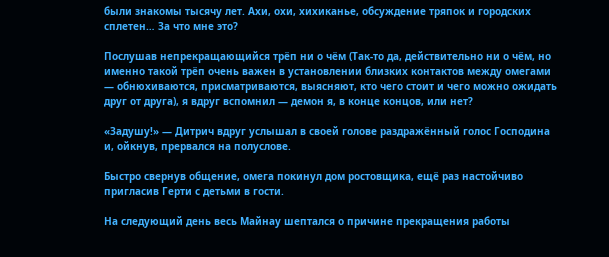были знакомы тысячу лет. Ахи, охи, хихиканье, обсуждение тряпок и городских сплетен… За что мне это?

Послушав непрекращающийся трёп ни о чём (Так-то да, действительно ни о чём, но именно такой трёп очень важен в установлении близких контактов между омегами — обнюхиваются, присматриваются, выясняют, кто чего стоит и чего можно ожидать друг от друга), я вдруг вспомнил — демон я, в конце концов, или нет?

«Задушу!» — Дитрич вдруг услышал в своей голове раздражённый голос Господина и, ойкнув, прервался на полуслове.

Быстро свернув общение, омега покинул дом ростовщика, ещё раз настойчиво пригласив Герти с детьми в гости.

На следующий день весь Майнау шептался о причине прекращения работы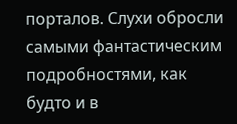порталов. Слухи обросли самыми фантастическим подробностями, как будто и в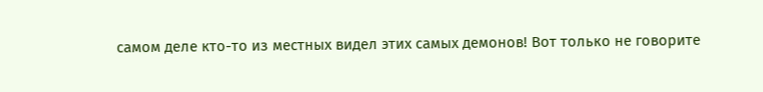самом деле кто-то из местных видел этих самых демонов! Вот только не говорите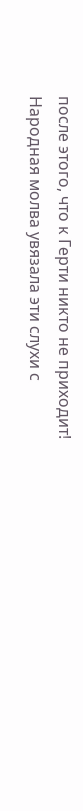после этого, что к Герти никто не приходит! Народная молва увязала эти слухи с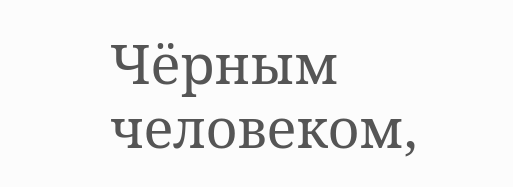Чёрным человеком,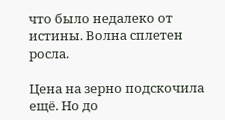что было недалеко от истины. Волна сплетен росла.

Цена на зерно подскочила ещё. Но до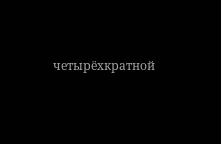четырёхкратной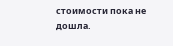стоимости пока не дошла.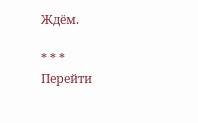Ждём.

* * *
Перейти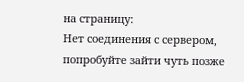на страницу:
Нет соединения с сервером, попробуйте зайти чуть позже